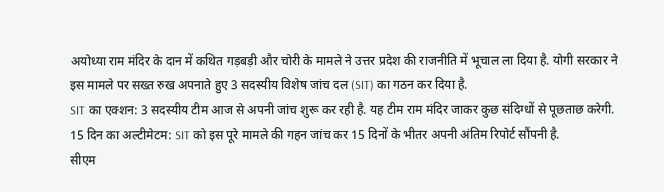अयोध्या राम मंदिर के दान में कथित गड़बड़ी और चोरी के मामले ने उत्तर प्रदेश की राजनीति में भूचाल ला दिया है. योगी सरकार ने इस मामले पर सख्त रुख अपनाते हुए 3 सदस्यीय विशेष जांच दल (SIT) का गठन कर दिया है.
SIT का एक्शन: 3 सदस्यीय टीम आज से अपनी जांच शुरू कर रही है. यह टीम राम मंदिर जाकर कुछ संदिग्धों से पूछताछ करेगी.
15 दिन का अल्टीमेटम: SIT को इस पूरे मामले की गहन जांच कर 15 दिनों के भीतर अपनी अंतिम रिपोर्ट सौंपनी है.
सीएम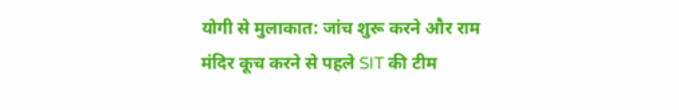योगी से मुलाकात: जांच शुरू करने और राम मंदिर कूच करने से पहले SIT की टीम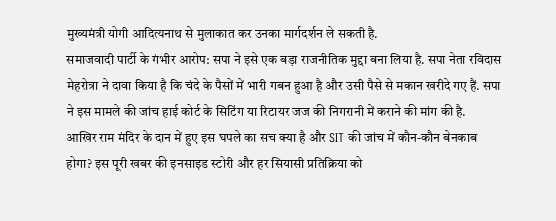मुख्यमंत्री योगी आदित्यनाथ से मुलाकात कर उनका मार्गदर्शन ले सकती है.
समाजवादी पार्टी के गंभीर आरोप: सपा ने इसे एक बड़ा राजनीतिक मुद्दा बना लिया है. सपा नेता रविदास मेहरोत्रा ने दावा किया है कि चंदे के पैसों में भारी गबन हुआ है और उसी पैसे से मकान खरीदे गए हैं. सपा ने इस मामले की जांच हाई कोर्ट के सिटिंग या रिटायर जज की निगरानी में कराने की मांग की है.
आखिर राम मंदिर के दान में हुए इस घपले का सच क्या है और SIT की जांच में कौन-कौन बेनकाब होगा? इस पूरी खबर की इनसाइड स्टोरी और हर सियासी प्रतिक्रिया को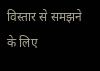विस्तार से समझने के लिए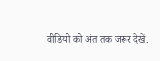वीडियो को अंत तक जरूर देखें.